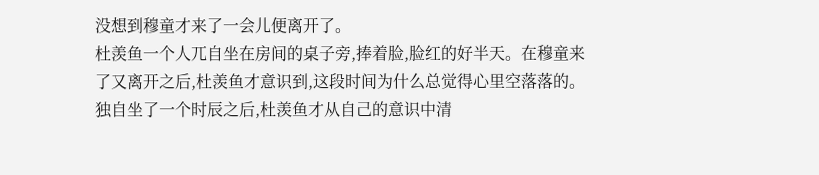没想到穆童才来了一会儿便离开了。
杜羡鱼一个人兀自坐在房间的桌子旁,捧着脸,脸红的好半天。在穆童来了又离开之后,杜羡鱼才意识到,这段时间为什么总觉得心里空落落的。
独自坐了一个时辰之后,杜羡鱼才从自己的意识中清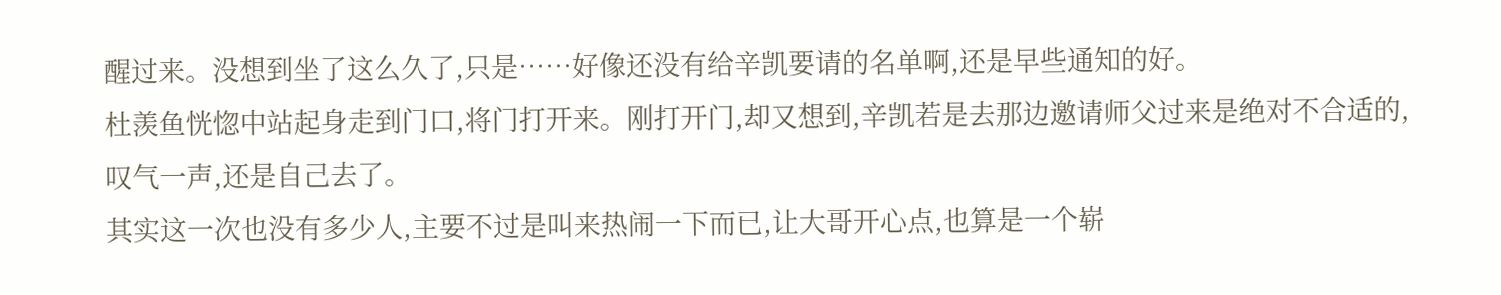醒过来。没想到坐了这么久了,只是……好像还没有给辛凯要请的名单啊,还是早些通知的好。
杜羡鱼恍惚中站起身走到门口,将门打开来。刚打开门,却又想到,辛凯若是去那边邀请师父过来是绝对不合适的,叹气一声,还是自己去了。
其实这一次也没有多少人,主要不过是叫来热闹一下而已,让大哥开心点,也算是一个崭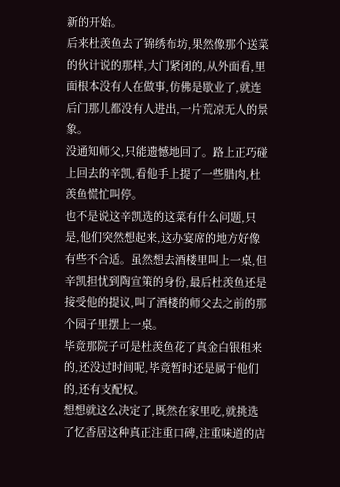新的开始。
后来杜羡鱼去了锦绣布坊,果然像那个送菜的伙计说的那样,大门紧闭的,从外面看,里面根本没有人在做事,仿佛是歇业了,就连后门那儿都没有人进出,一片荒凉无人的景象。
没通知师父,只能遗憾地回了。路上正巧碰上回去的辛凯,看他手上提了一些腊肉,杜羡鱼慌忙叫停。
也不是说这辛凯选的这菜有什么问题,只是,他们突然想起来,这办宴席的地方好像有些不合适。虽然想去酒楼里叫上一桌,但辛凯担忧到陶宣策的身份,最后杜羡鱼还是接受他的提议,叫了酒楼的师父去之前的那个园子里摆上一桌。
毕竟那院子可是杜羡鱼花了真金白银租来的,还没过时间呢,毕竟暂时还是属于他们的,还有支配权。
想想就这么决定了,既然在家里吃,就挑选了忆香居这种真正注重口碑,注重味道的店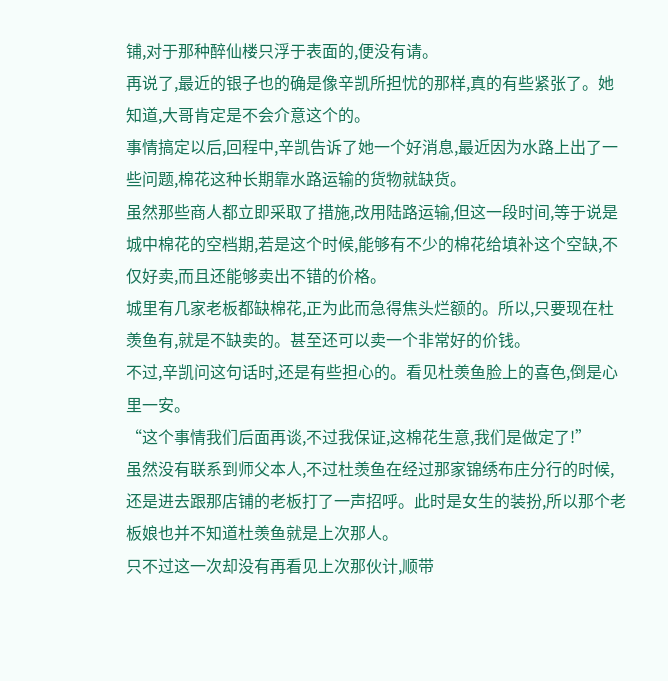铺,对于那种醉仙楼只浮于表面的,便没有请。
再说了,最近的银子也的确是像辛凯所担忧的那样,真的有些紧张了。她知道,大哥肯定是不会介意这个的。
事情搞定以后,回程中,辛凯告诉了她一个好消息,最近因为水路上出了一些问题,棉花这种长期靠水路运输的货物就缺货。
虽然那些商人都立即采取了措施,改用陆路运输,但这一段时间,等于说是城中棉花的空档期,若是这个时候,能够有不少的棉花给填补这个空缺,不仅好卖,而且还能够卖出不错的价格。
城里有几家老板都缺棉花,正为此而急得焦头烂额的。所以,只要现在杜羡鱼有,就是不缺卖的。甚至还可以卖一个非常好的价钱。
不过,辛凯问这句话时,还是有些担心的。看见杜羡鱼脸上的喜色,倒是心里一安。
“这个事情我们后面再谈,不过我保证,这棉花生意,我们是做定了!”
虽然没有联系到师父本人,不过杜羡鱼在经过那家锦绣布庄分行的时候,还是进去跟那店铺的老板打了一声招呼。此时是女生的装扮,所以那个老板娘也并不知道杜羡鱼就是上次那人。
只不过这一次却没有再看见上次那伙计,顺带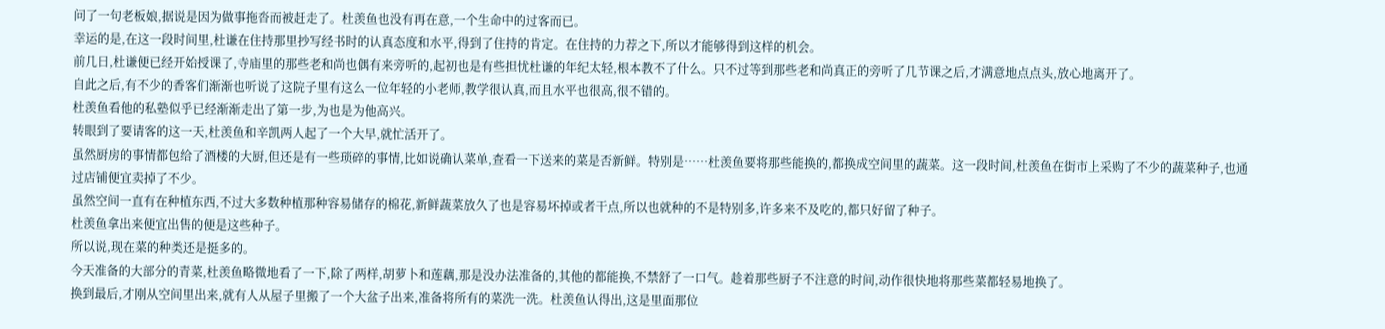问了一句老板娘,据说是因为做事拖沓而被赶走了。杜羡鱼也没有再在意,一个生命中的过客而已。
幸运的是,在这一段时间里,杜谦在住持那里抄写经书时的认真态度和水平,得到了住持的肯定。在住持的力荐之下,所以才能够得到这样的机会。
前几日,杜谦便已经开始授课了,寺庙里的那些老和尚也偶有来旁听的,起初也是有些担忧杜谦的年纪太轻,根本教不了什么。只不过等到那些老和尚真正的旁听了几节课之后,才满意地点点头,放心地离开了。
自此之后,有不少的香客们渐渐也听说了这院子里有这么一位年轻的小老师,教学很认真,而且水平也很高,很不错的。
杜羡鱼看他的私塾似乎已经渐渐走出了第一步,为也是为他高兴。
转眼到了要请客的这一天,杜羡鱼和辛凯两人起了一个大早,就忙活开了。
虽然厨房的事情都包给了酒楼的大厨,但还是有一些琐碎的事情,比如说确认菜单,查看一下送来的菜是否新鲜。特别是……杜羡鱼要将那些能换的,都换成空间里的蔬菜。这一段时间,杜羡鱼在街市上采购了不少的蔬菜种子,也通过店铺便宜卖掉了不少。
虽然空间一直有在种植东西,不过大多数种植那种容易储存的棉花,新鲜蔬菜放久了也是容易坏掉或者干点,所以也就种的不是特别多,许多来不及吃的,都只好留了种子。
杜羡鱼拿出来便宜出售的便是这些种子。
所以说,现在菜的种类还是挺多的。
今天准备的大部分的青菜,杜羡鱼略微地看了一下,除了两样,胡萝卜和莲藕,那是没办法准备的,其他的都能换,不禁舒了一口气。趁着那些厨子不注意的时间,动作很快地将那些菜都轻易地换了。
换到最后,才刚从空间里出来,就有人从屋子里搬了一个大盆子出来,准备将所有的菜洗一洗。杜羡鱼认得出,这是里面那位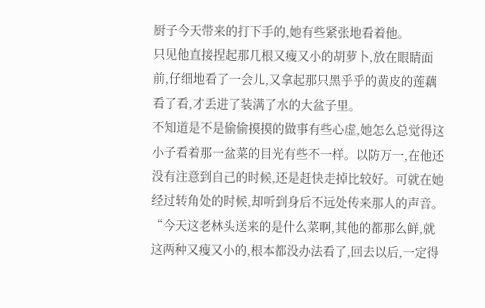厨子今天带来的打下手的,她有些紧张地看着他。
只见他直接捏起那几根又瘦又小的胡萝卜,放在眼睛面前,仔细地看了一会儿,又拿起那只黑乎乎的黄皮的莲藕看了看,才丢进了装满了水的大盆子里。
不知道是不是偷偷摸摸的做事有些心虚,她怎么总觉得这小子看着那一盆菜的目光有些不一样。以防万一,在他还没有注意到自己的时候,还是赶快走掉比较好。可就在她经过转角处的时候,却听到身后不远处传来那人的声音。
“今天这老林头送来的是什么菜啊,其他的都那么鲜,就这两种又瘦又小的,根本都没办法看了,回去以后,一定得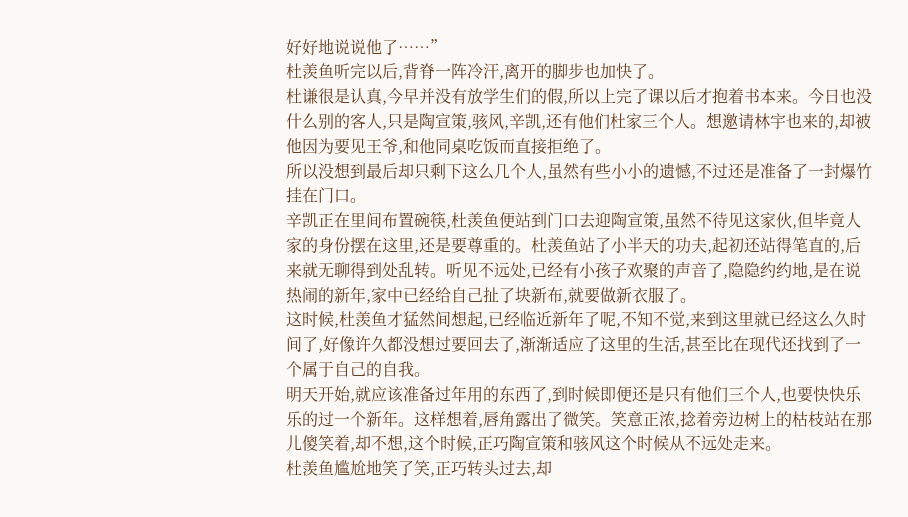好好地说说他了……”
杜羡鱼听完以后,背脊一阵冷汗,离开的脚步也加快了。
杜谦很是认真,今早并没有放学生们的假,所以上完了课以后才抱着书本来。今日也没什么别的客人,只是陶宣策,骇风,辛凯,还有他们杜家三个人。想邀请林宇也来的,却被他因为要见王爷,和他同桌吃饭而直接拒绝了。
所以没想到最后却只剩下这么几个人,虽然有些小小的遗憾,不过还是准备了一封爆竹挂在门口。
辛凯正在里间布置碗筷,杜羡鱼便站到门口去迎陶宣策,虽然不待见这家伙,但毕竟人家的身份摆在这里,还是要尊重的。杜羡鱼站了小半天的功夫,起初还站得笔直的,后来就无聊得到处乱转。听见不远处,已经有小孩子欢聚的声音了,隐隐约约地,是在说热闹的新年,家中已经给自己扯了块新布,就要做新衣服了。
这时候,杜羡鱼才猛然间想起,已经临近新年了呢,不知不觉,来到这里就已经这么久时间了,好像许久都没想过要回去了,渐渐适应了这里的生活,甚至比在现代还找到了一个属于自己的自我。
明天开始,就应该准备过年用的东西了,到时候即便还是只有他们三个人,也要快快乐乐的过一个新年。这样想着,唇角露出了微笑。笑意正浓,捻着旁边树上的枯枝站在那儿傻笑着,却不想,这个时候,正巧陶宣策和骇风这个时候从不远处走来。
杜羡鱼尴尬地笑了笑,正巧转头过去,却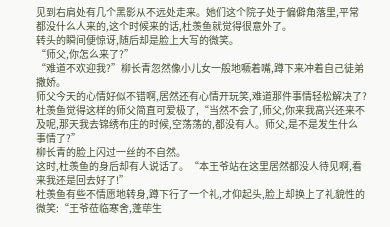见到右肩处有几个黑影从不远处走来。她们这个院子处于偏僻角落里,平常都没什么人来的,这个时候来的话,杜羡鱼就觉得很意外了。
转头的瞬间便惊讶,随后却是脸上大写的微笑。
“师父,你怎么来了?”
“难道不欢迎我?”柳长青忽然像小儿女一般地噘着嘴,蹲下来冲着自己徒弟撒娇。
师父今天的心情好似不错啊,居然还有心情开玩笑,难道那件事情轻松解决了?
杜羡鱼觉得这样的师父简直可爱极了,“当然不会了,师父,你来我高兴还来不及呢,那天我去锦绣布庄的时候,空荡荡的,都没有人。师父,是不是发生什么事情了?”
柳长青的脸上闪过一丝的不自然。
这时,杜羡鱼的身后却有人说话了。“本王爷站在这里居然都没人待见啊,看来我还是回去好了!”
杜羡鱼有些不情愿地转身,蹲下行了一个礼,才仰起头,脸上却换上了礼貌性的微笑:“王爷莅临寒舍,蓬荜生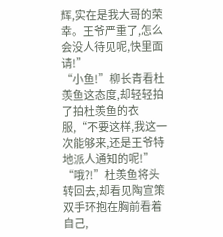辉,实在是我大哥的荣幸。王爷严重了,怎么会没人待见呢,快里面请!”
“小鱼!”柳长青看杜羡鱼这态度,却轻轻拍了拍杜羡鱼的衣服,“不要这样,我这一次能够来,还是王爷特地派人通知的呢!”
“哦?!”杜羡鱼将头转回去,却看见陶宣策双手环抱在胸前看着自己,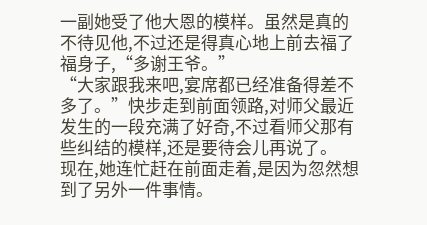一副她受了他大恩的模样。虽然是真的不待见他,不过还是得真心地上前去福了福身子,“多谢王爷。”
“大家跟我来吧,宴席都已经准备得差不多了。”快步走到前面领路,对师父最近发生的一段充满了好奇,不过看师父那有些纠结的模样,还是要待会儿再说了。
现在,她连忙赶在前面走着,是因为忽然想到了另外一件事情。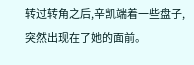转过转角之后,辛凯端着一些盘子,突然出现在了她的面前。